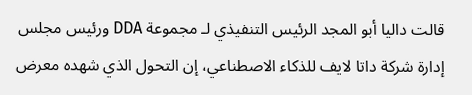قالت داليا أبو المجد الرئيس التنفيذي لـ مجموعة DDA ورئيس مجلس إدارة شركة داتا لايف للذكاء الاصطناعي، إن التحول الذي شهده معرض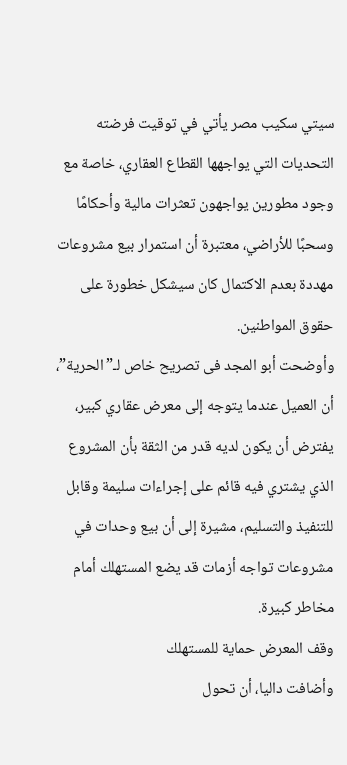سيتي سكيب مصر يأتي في توقيت فرضته التحديات التي يواجهها القطاع العقاري، خاصة مع وجود مطورين يواجهون تعثرات مالية وأحكامًا وسحبًا للأراضي، معتبرة أن استمرار بيع مشروعات مهددة بعدم الاكتمال كان سيشكل خطورة على حقوق المواطنين.
وأوضحت أبو المجد فى تصريح خاص لـ”الحرية”، أن العميل عندما يتوجه إلى معرض عقاري كبير، يفترض أن يكون لديه قدر من الثقة بأن المشروع الذي يشتري فيه قائم على إجراءات سليمة وقابل للتنفيذ والتسليم، مشيرة إلى أن بيع وحدات في مشروعات تواجه أزمات قد يضع المستهلك أمام مخاطر كبيرة.
وقف المعرض حماية للمستهلك
وأضافت داليا، أن تحول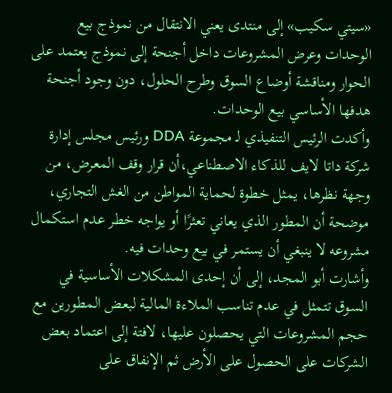«سيتي سكيب» إلى منتدى يعني الانتقال من نموذج بيع الوحدات وعرض المشروعات داخل أجنحة إلى نموذج يعتمد على الحوار ومناقشة أوضاع السوق وطرح الحلول، دون وجود أجنحة هدفها الأساسي بيع الوحدات.
وأكدت الرئيس التنفيذي لـ مجموعة DDA ورئيس مجلس إدارة شركة داتا لايف للذكاء الاصطناعي،أن قرار وقف المعرض، من وجهة نظرها، يمثل خطوة لحماية المواطن من الغش التجاري، موضحة أن المطور الذي يعاني تعثرًا أو يواجه خطر عدم استكمال مشروعه لا ينبغي أن يستمر في بيع وحدات فيه.
وأشارت أبو المجد، إلى أن إحدى المشكلات الأساسية في السوق تتمثل في عدم تناسب الملاءة المالية لبعض المطورين مع حجم المشروعات التي يحصلون عليها، لافتة إلى اعتماد بعض الشركات على الحصول على الأرض ثم الإنفاق على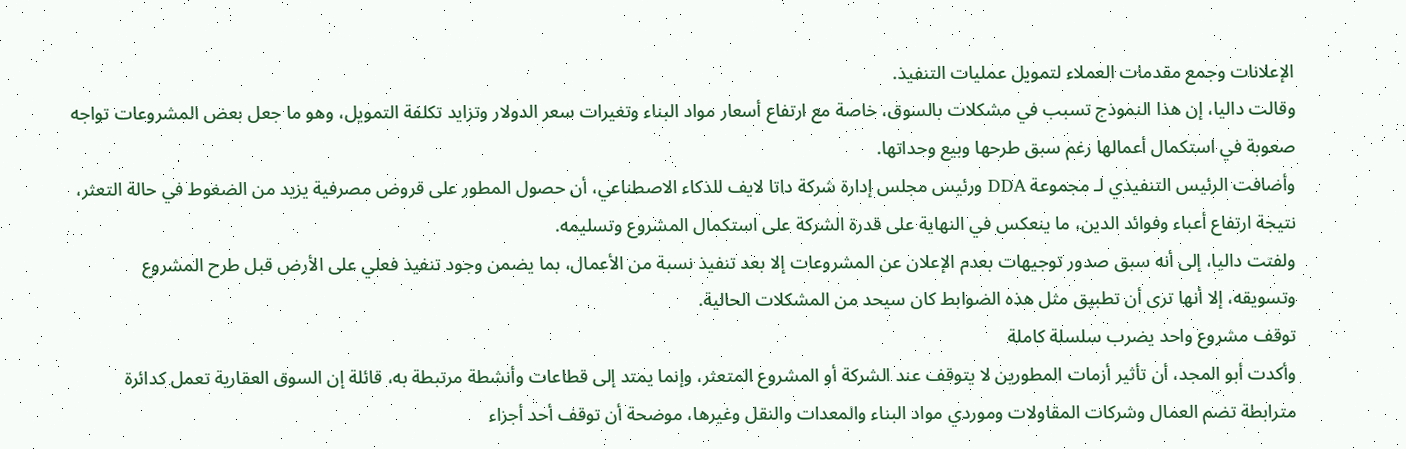الإعلانات وجمع مقدمات العملاء لتمويل عمليات التنفيذ.
وقالت داليا، إن هذا النموذج تسبب في مشكلات بالسوق، خاصة مع ارتفاع أسعار مواد البناء وتغيرات سعر الدولار وتزايد تكلفة التمويل، وهو ما جعل بعض المشروعات تواجه صعوبة في استكمال أعمالها رغم سبق طرحها وبيع وحداتها.
وأضافت الرئيس التنفيذي لـ مجموعة DDA ورئيس مجلس إدارة شركة داتا لايف للذكاء الاصطناعي، أن حصول المطور على قروض مصرفية يزيد من الضغوط في حالة التعثر، نتيجة ارتفاع أعباء وفوائد الدين، ما ينعكس في النهاية على قدرة الشركة على استكمال المشروع وتسليمه.
ولفتت داليا، إلى أنه سبق صدور توجيهات بعدم الإعلان عن المشروعات إلا بعد تنفيذ نسبة من الأعمال، بما يضمن وجود تنفيذ فعلي على الأرض قبل طرح المشروع وتسويقه، إلا أنها ترى أن تطبيق مثل هذه الضوابط كان سيحد من المشكلات الحالية.
توقف مشروع واحد يضرب سلسلة كاملة
وأكدت أبو المجد، أن تأثير أزمات المطورين لا يتوقف عند الشركة أو المشروع المتعثر، وإنما يمتد إلى قطاعات وأنشطة مرتبطة به، قائلة إن السوق العقارية تعمل كدائرة مترابطة تضم العمال وشركات المقاولات وموردي مواد البناء والمعدات والنقل وغيرها، موضحة أن توقف أحد أجزاء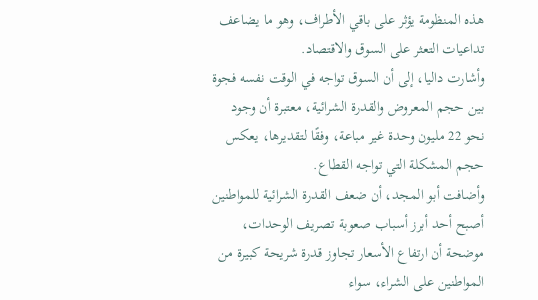هذه المنظومة يؤثر على باقي الأطراف، وهو ما يضاعف تداعيات التعثر على السوق والاقتصاد.
وأشارت داليا، إلى أن السوق تواجه في الوقت نفسه فجوة بين حجم المعروض والقدرة الشرائية، معتبرة أن وجود نحو 22 مليون وحدة غير مباعة، وفقًا لتقديرها، يعكس حجم المشكلة التي تواجه القطاع.
وأضافت أبو المجد، أن ضعف القدرة الشرائية للمواطنين أصبح أحد أبرز أسباب صعوبة تصريف الوحدات، موضحة أن ارتفاع الأسعار تجاوز قدرة شريحة كبيرة من المواطنين على الشراء، سواء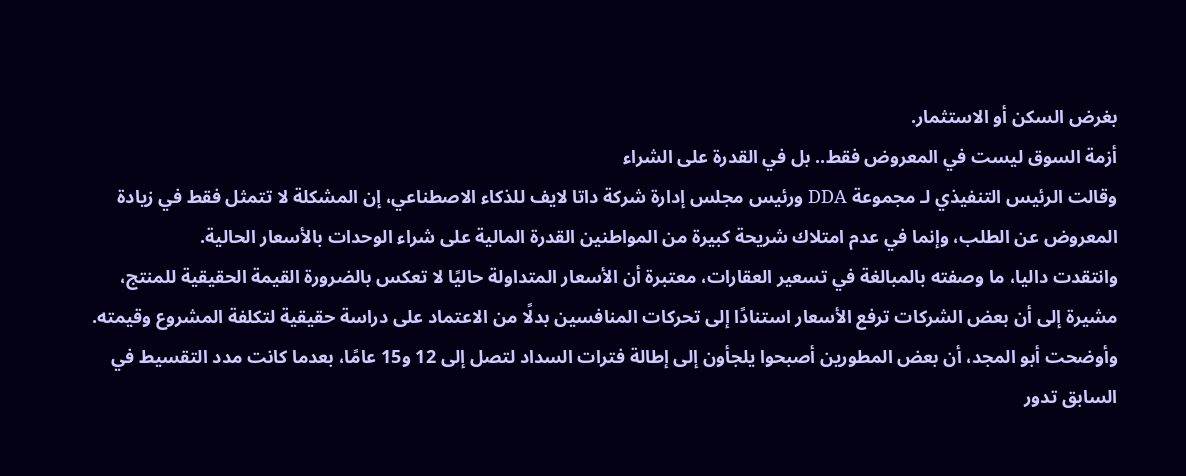بغرض السكن أو الاستثمار.
أزمة السوق ليست في المعروض فقط.. بل في القدرة على الشراء
وقالت الرئيس التنفيذي لـ مجموعة DDA ورئيس مجلس إدارة شركة داتا لايف للذكاء الاصطناعي، إن المشكلة لا تتمثل فقط في زيادة المعروض عن الطلب، وإنما في عدم امتلاك شريحة كبيرة من المواطنين القدرة المالية على شراء الوحدات بالأسعار الحالية.
وانتقدت داليا، ما وصفته بالمبالغة في تسعير العقارات، معتبرة أن الأسعار المتداولة حاليًا لا تعكس بالضرورة القيمة الحقيقية للمنتج، مشيرة إلى أن بعض الشركات ترفع الأسعار استنادًا إلى تحركات المنافسين بدلًا من الاعتماد على دراسة حقيقية لتكلفة المشروع وقيمته.
وأوضحت أبو المجد، أن بعض المطورين أصبحوا يلجأون إلى إطالة فترات السداد لتصل إلى 12 و15 عامًا، بعدما كانت مدد التقسيط في السابق تدور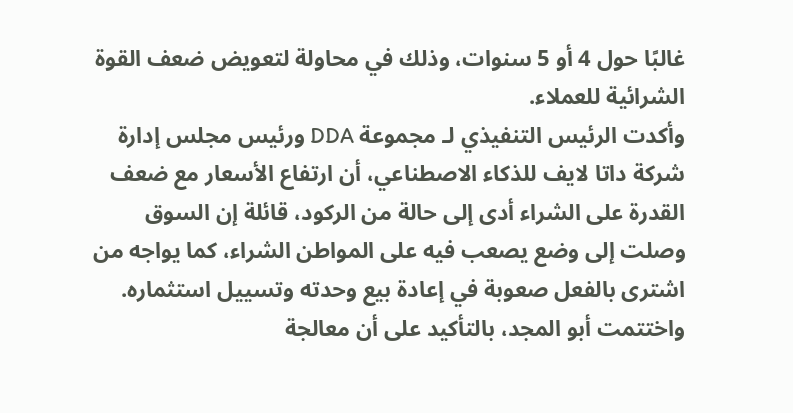غالبًا حول 4 أو 5 سنوات، وذلك في محاولة لتعويض ضعف القوة الشرائية للعملاء.
وأكدت الرئيس التنفيذي لـ مجموعة DDA ورئيس مجلس إدارة شركة داتا لايف للذكاء الاصطناعي، أن ارتفاع الأسعار مع ضعف القدرة على الشراء أدى إلى حالة من الركود، قائلة إن السوق وصلت إلى وضع يصعب فيه على المواطن الشراء، كما يواجه من اشترى بالفعل صعوبة في إعادة بيع وحدته وتسييل استثماره.
واختتمت أبو المجد، بالتأكيد على أن معالجة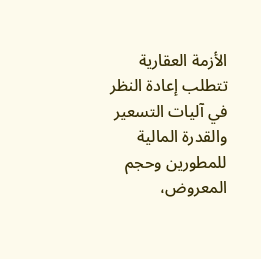الأزمة العقارية تتطلب إعادة النظر في آليات التسعير والقدرة المالية للمطورين وحجم المعروض،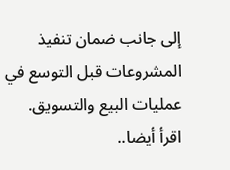إلى جانب ضمان تنفيذ المشروعات قبل التوسع في عمليات البيع والتسويق.
اقرأ أيضا..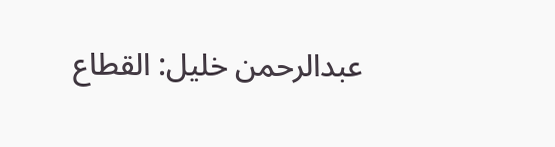عبدالرحمن خليل: القطاع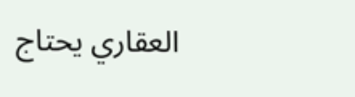العقاري يحتاج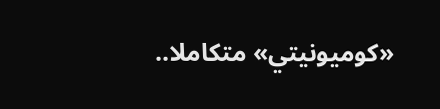«كوميونيتي» متكاملا..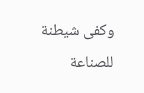وكفى شيطنة للصناعة